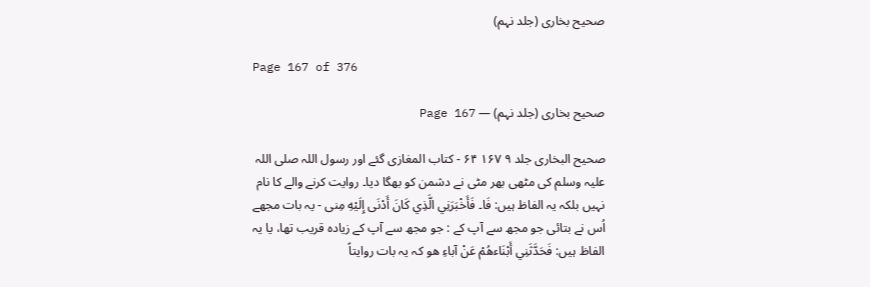صحیح بخاری (جلد نہم)

Page 167 of 376

صحیح بخاری (جلد نہم) — Page 167

صحیح البخاری جلد ۹ ۱۶۷ ۶۴ - کتاب المغازی گئے اور رسول اللہ صلی اللہ علیہ وسلم کی مٹھی بھر مٹی نے دشمن کو بھگا دیا۔ روایت کرنے والے کا نام نہیں بلکہ یہ الفاظ ہیں: فَا۔ فَأَخْبَرَنِي الَّذِي كَانَ أَدْنَى إِلَيْهِ مِنى - یہ بات مجھے اُس نے بتائی جو مجھ سے آپ کے : جو مجھ سے آپ کے زیادہ قریب تھا، یا یہ الفاظ ہیں: فَحَدَّثَنِي أَبْنَاءهُمْ عَنْ آباءِ ھو کہ یہ بات روایتاً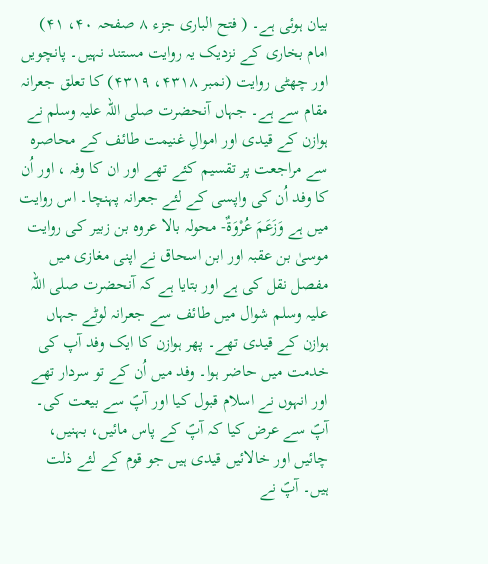بیان ہوئی ہے۔ ( فتح الباری جزء ۸ صفحہ ۴۰، ۴۱) امام بخاری کے نزدیک یہ روایت مستند نہیں۔ پانچویں اور چھٹی روایت (نمبر ۴۳۱۸، ۴۳۱۹) کا تعلق جعرانہ مقام سے ہے۔ جہاں آنحضرت صلی اللہ علیہ وسلم نے ہوازن کے قیدی اور اموالِ غنیمت طائف کے محاصرہ سے مراجعت پر تقسیم کئے تھے اور ان کا وفہ ، اور اُن کا وفد اُن کی واپسی کے لئے جعرانہ پہنچا۔ اس روایت میں ہے وَزَعَمَ عُرْوَةٌ- محولہ بالا عروہ بن زبیر کی روایت موسیٰ بن عقبہ اور ابن اسحاق نے اپنی مغازی میں مفصل نقل کی ہے اور بتایا ہے کہ آنحضرت صلی اللہ علیہ وسلم شوال میں طائف سے جعرانہ لوٹے جہاں ہوازن کے قیدی تھے۔ پھر ہوازن کا ایک وفد آپ کی خدمت میں حاضر ہوا۔ وفد میں اُن کے تو سردار تھے اور انہوں نے اسلام قبول کیا اور آپؐ سے بیعت کی۔ آپؐ سے عرض کیا کہ آپؐ کے پاس مائیں، بہنیں، چائیں اور خالائیں قیدی ہیں جو قوم کے لئے ذلت ہیں۔ آپؐ نے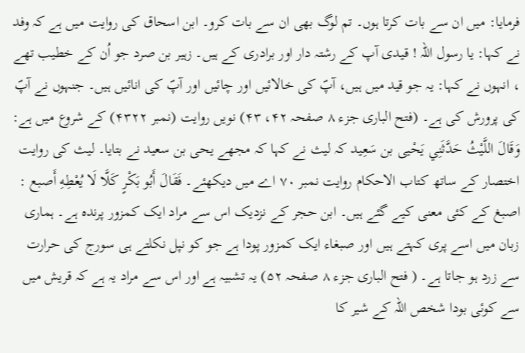فرمایا: میں ان سے بات کرتا ہوں۔ تم لوگ بھی ان سے بات کرو۔ ابن اسحاق کی روایت میں ہے کہ وفد نے کہا: یا رسول اللہ ! قیدی آپ کے رشتہ دار اور برادری کے ہیں۔ زہیر بن صرد جو اُن کے خطیب تھے ، انہوں نے کہا: یہ جو قید میں ہیں، آپؐ کی خالائیں اور چائیں اور آپؐ کی انائیں ہیں۔ جنہوں نے آپؐ کی پرورش کی ہے۔ (فتح الباری جزء ۸ صفحہ ۴۲، ۴۳) نویں روایت (نمبر ۴۳۲۲) کے شروع میں ہے: وَقَالَ اللَّيْثُ حَدَّثَنِي يَحْیی بن سَعِید کہ لیث نے کہا کہ مجھے یحی بن سعید نے بتایا۔ لیث کی روایت اختصار کے ساتھ کتاب الاحکام روایت نمبر ۷۰ اے میں دیکھئے۔ فَقَالَ أَبُو بَكْرٍ كَلَّا لَا يُعْطِهِ أَصبع : اصبغ کے کئی معنی کیے گئے ہیں۔ ابن حجر کے نزدیک اس سے مراد ایک کمزور پرندہ ہے۔ ہماری زبان میں اسے پری کہتے ہیں اور صبغاء ایک کمزور پودا ہے جو کو نپل نکلتے ہی سورج کی حرارت سے زرد ہو جاتا ہے۔ ( فتح الباری جزء ۸ صفحہ ۵۲) یہ تشبیہ ہے اور اس سے مراد یہ ہے کہ قریش میں سے کوئی بودا شخص اللہ کے شیر کا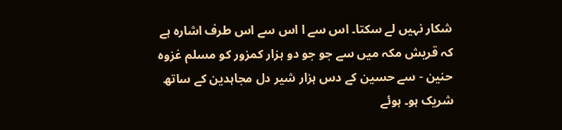شکار نہیں لے سکتا۔ اس سے ا اس سے اس طرف اشارہ ہے کہ قریش مکہ میں سے جو جو دو ہزار کمزور کو مسلم غزوہ حنین - سے حسین کے دس ہزار شیر دل مجاہدین کے ساتھ شریک ہو۔ ہوئے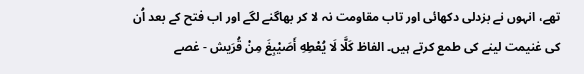تھے، انہوں نے بزدلی دکھائی اور تاب مقاومت نہ لا کر بھاگنے لگے اور اب فتح کے بعد اُن کی غنیمت لینے کی طمع کرتے ہیں۔ الفاظ كَلَّا لَا يُعْطِهِ أَصَيْبِغَ مِنْ قُرَيش - غصے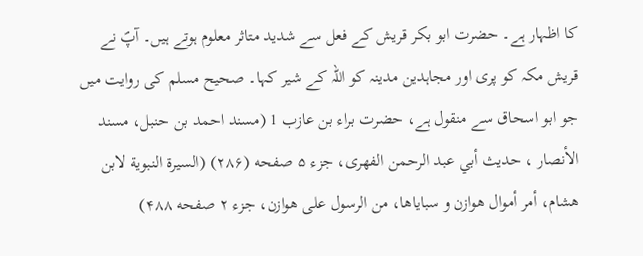کا اظہار ہے۔ حضرت ابو بکر قریش کے فعل سے شدید متاثر معلوم ہوتے ہیں۔ آپؐ نے قریش مکہ کو پری اور مجاہدین مدینہ کو اللہ کے شیر کہا۔ صحیح مسلم کی روایت میں جو ابو اسحاق سے منقول ہے، حضرت براء بن عازب 1 (مسند احمد بن حنبل، مسند الأنصار ، حديث أبي عبد الرحمن الفهری، جزء ۵ صفحه (۲۸۶) (السيرة النبوية لابن هشام، أمر أموال هوازن و سباياها، من الرسول على هوازن، جزء ۲ صفحه ۴۸۸)